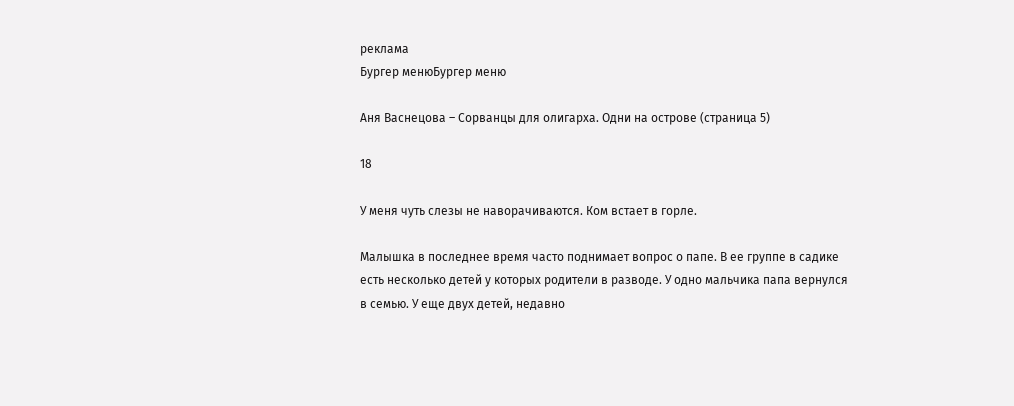реклама
Бургер менюБургер меню

Аня Васнецова – Сорванцы для олигарха. Одни на острове (страница 5)

18

У меня чуть слезы не наворачиваются. Ком встает в горле.

Малышка в последнее время часто поднимает вопрос о папе. В ее группе в садике есть несколько детей у которых родители в разводе. У одно мальчика папа вернулся в семью. У еще двух детей, недавно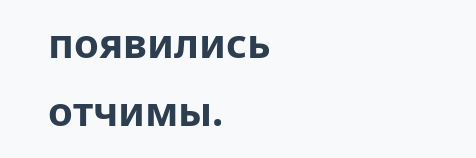появились отчимы.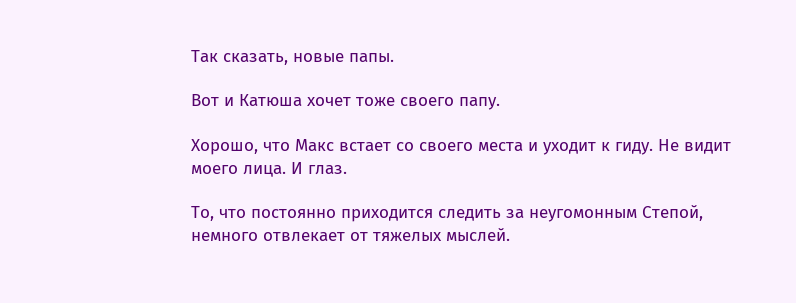Так сказать, новые папы.

Вот и Катюша хочет тоже своего папу.

Хорошо, что Макс встает со своего места и уходит к гиду. Не видит моего лица. И глаз.

То, что постоянно приходится следить за неугомонным Степой, немного отвлекает от тяжелых мыслей.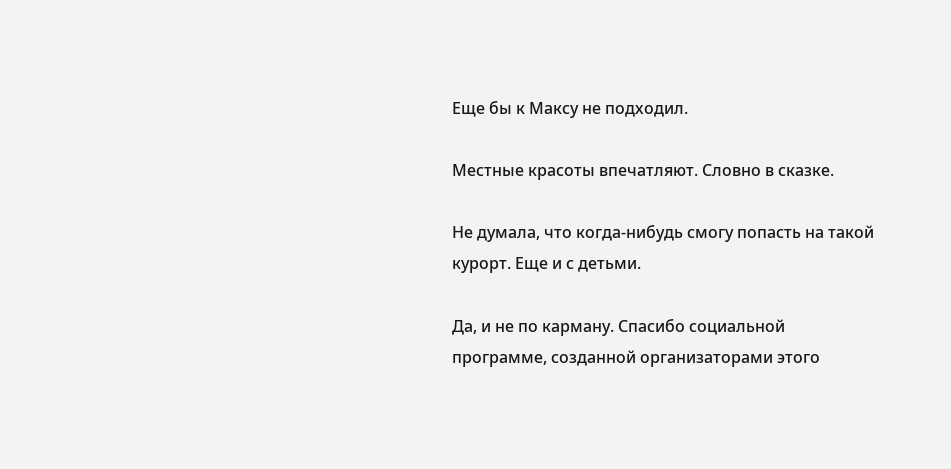Еще бы к Максу не подходил.

Местные красоты впечатляют. Словно в сказке.

Не думала, что когда-нибудь смогу попасть на такой курорт. Еще и с детьми.

Да, и не по карману. Спасибо социальной программе, созданной организаторами этого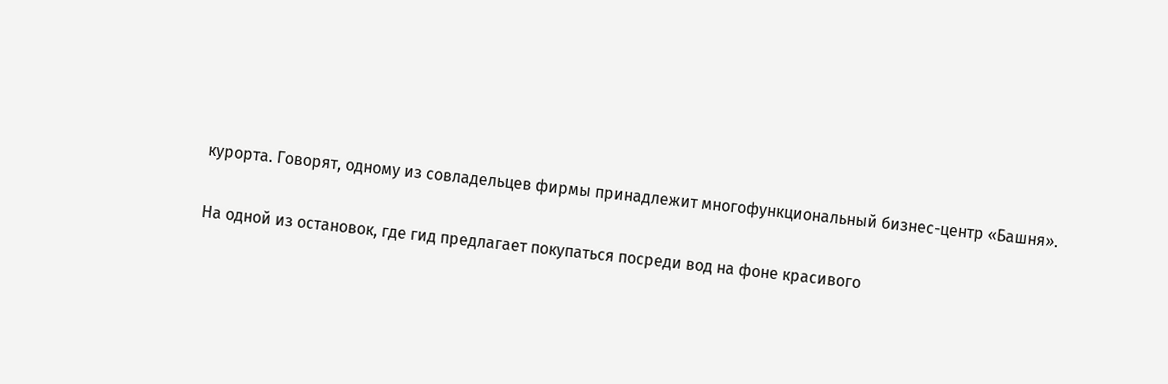курорта. Говорят, одному из совладельцев фирмы принадлежит многофункциональный бизнес-центр «Башня».

На одной из остановок, где гид предлагает покупаться посреди вод на фоне красивого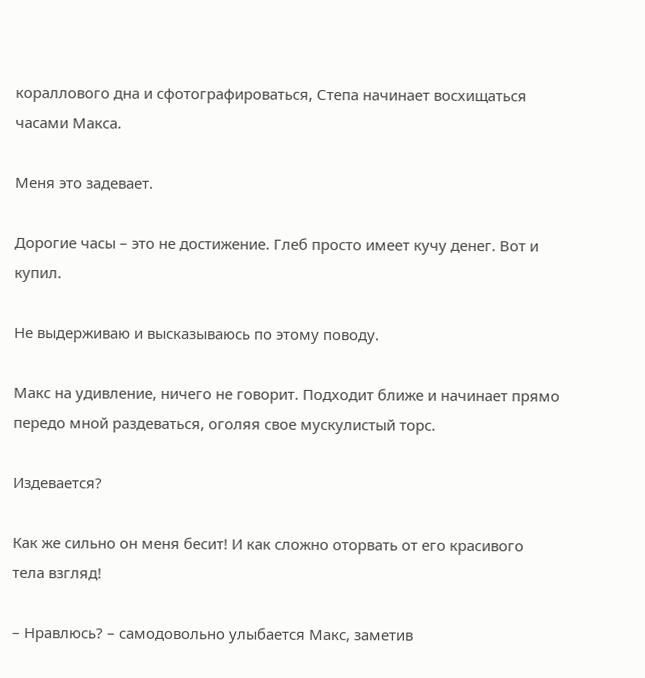кораллового дна и сфотографироваться, Степа начинает восхищаться часами Макса.

Меня это задевает.

Дорогие часы – это не достижение. Глеб просто имеет кучу денег. Вот и купил.

Не выдерживаю и высказываюсь по этому поводу.

Макс на удивление, ничего не говорит. Подходит ближе и начинает прямо передо мной раздеваться, оголяя свое мускулистый торс.

Издевается?

Как же сильно он меня бесит! И как сложно оторвать от его красивого тела взгляд!

– Нравлюсь? – самодовольно улыбается Макс, заметив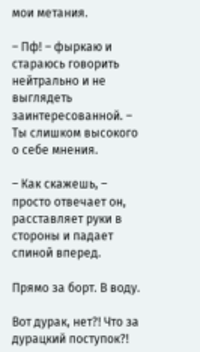мои метания.

– Пф! – фыркаю и стараюсь говорить нейтрально и не выглядеть заинтересованной. – Ты слишком высокого о себе мнения.

– Как скажешь, – просто отвечает он, расставляет руки в стороны и падает спиной вперед.

Прямо за борт. В воду.

Вот дурак, нет?! Что за дурацкий поступок?!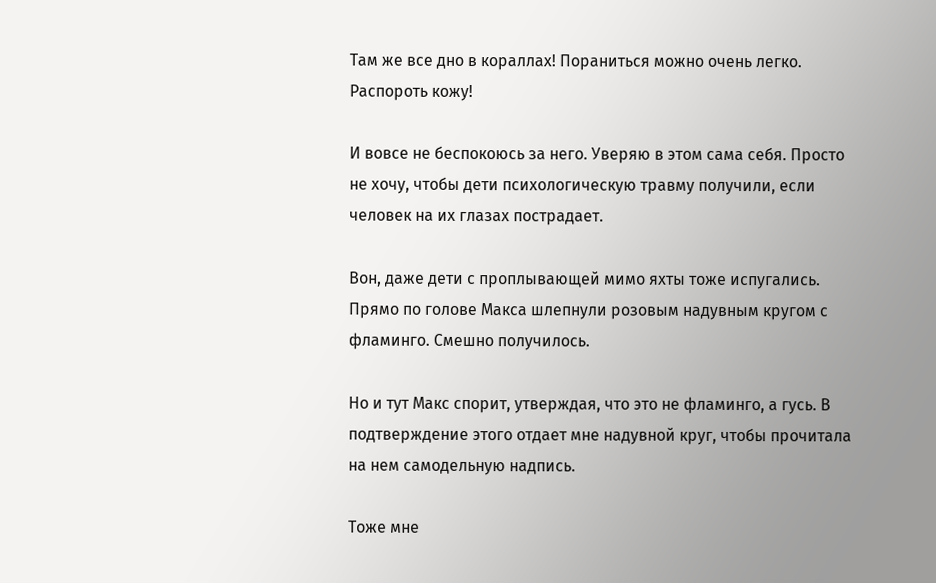Там же все дно в кораллах! Пораниться можно очень легко. Распороть кожу!

И вовсе не беспокоюсь за него. Уверяю в этом сама себя. Просто не хочу, чтобы дети психологическую травму получили, если человек на их глазах пострадает.

Вон, даже дети с проплывающей мимо яхты тоже испугались. Прямо по голове Макса шлепнули розовым надувным кругом с фламинго. Смешно получилось.

Но и тут Макс спорит, утверждая, что это не фламинго, а гусь. В подтверждение этого отдает мне надувной круг, чтобы прочитала на нем самодельную надпись.

Тоже мне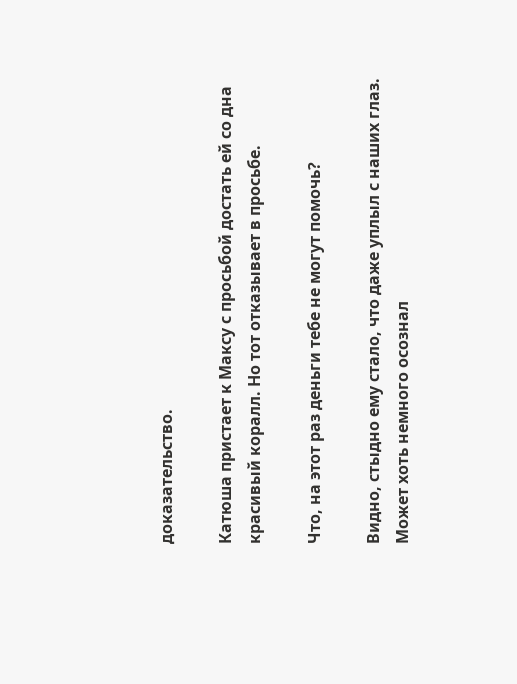доказательство.

Катюша пристает к Максу с просьбой достать ей со дна красивый коралл. Но тот отказывает в просьбе.

Что, на этот раз деньги тебе не могут помочь?

Видно, стыдно ему стало, что даже уплыл с наших глаз. Может хоть немного осознал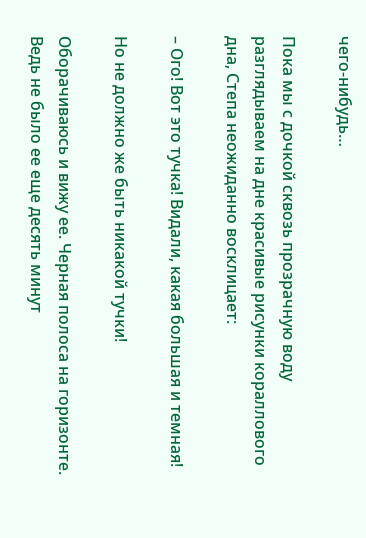чего-нибудь…

Пока мы с дочкой сквозь прозрачную воду разглядываем на дне красивые рисунки кораллового дна, Степа неожиданно восклицает:

– Ого! Вот это тучка! Видали, какая большая и темная!

Но не должно же быть никакой тучки!

Оборачиваюсь и вижу ее. Черная полоса на горизонте. Ведь не было ее еще десять минут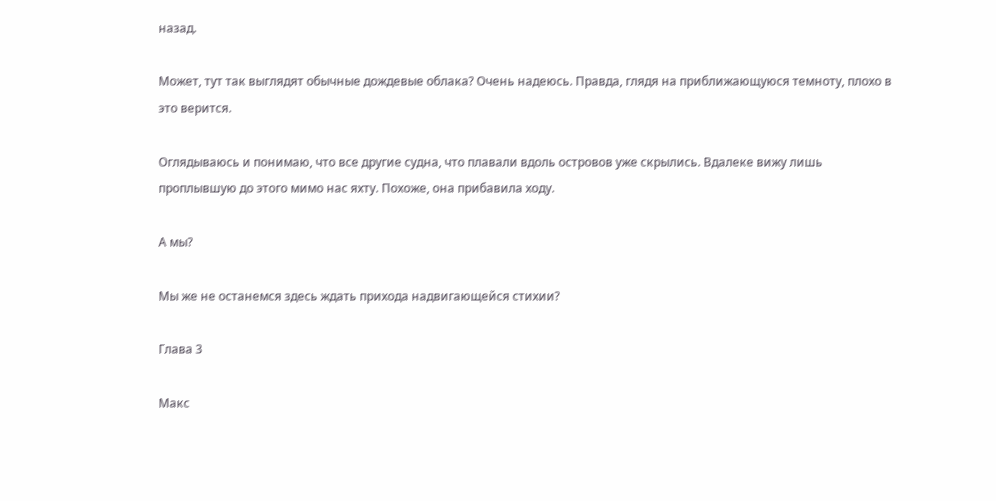назад.

Может, тут так выглядят обычные дождевые облака? Очень надеюсь. Правда, глядя на приближающуюся темноту, плохо в это верится.

Оглядываюсь и понимаю, что все другие судна, что плавали вдоль островов уже скрылись. Вдалеке вижу лишь проплывшую до этого мимо нас яхту. Похоже, она прибавила ходу.

А мы?

Мы же не останемся здесь ждать прихода надвигающейся стихии?

Глава 3

Макс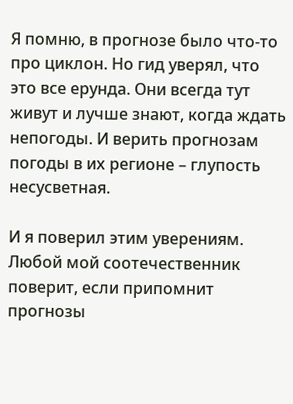Я помню, в прогнозе было что-то про циклон. Но гид уверял, что это все ерунда. Они всегда тут живут и лучше знают, когда ждать непогоды. И верить прогнозам погоды в их регионе – глупость несусветная.

И я поверил этим уверениям. Любой мой соотечественник поверит, если припомнит прогнозы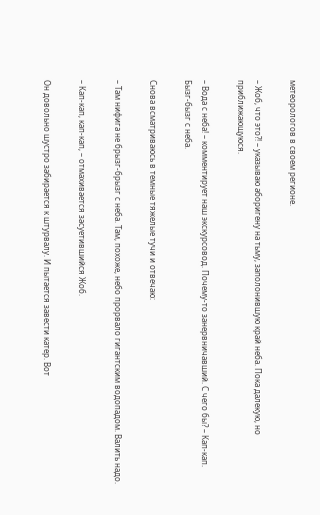метеорологов в своем регионе.

– Жоб, что это?! – указываю аборигену на тьму, заполонившую край неба. Пока далекую, но приближающуюся.

– Вода с неба! – комментирует наш экскурсовод. Почему-то занервничавший. С чего бы? – Кап-кап. Бызг-бызг с неба.

Снова всматриваюсь в темные тяжелые тучи и отвечаю:

– Там нифига не брызг-брызг с неба. Там, похоже, небо прорвало гигантским водопадом. Валить надо.

– Кап-кап, кап-кап, – отмахивается засуетившийся Жоб.

Он довольно шустро забирается к штурвалу. И пытается завести катер. Вот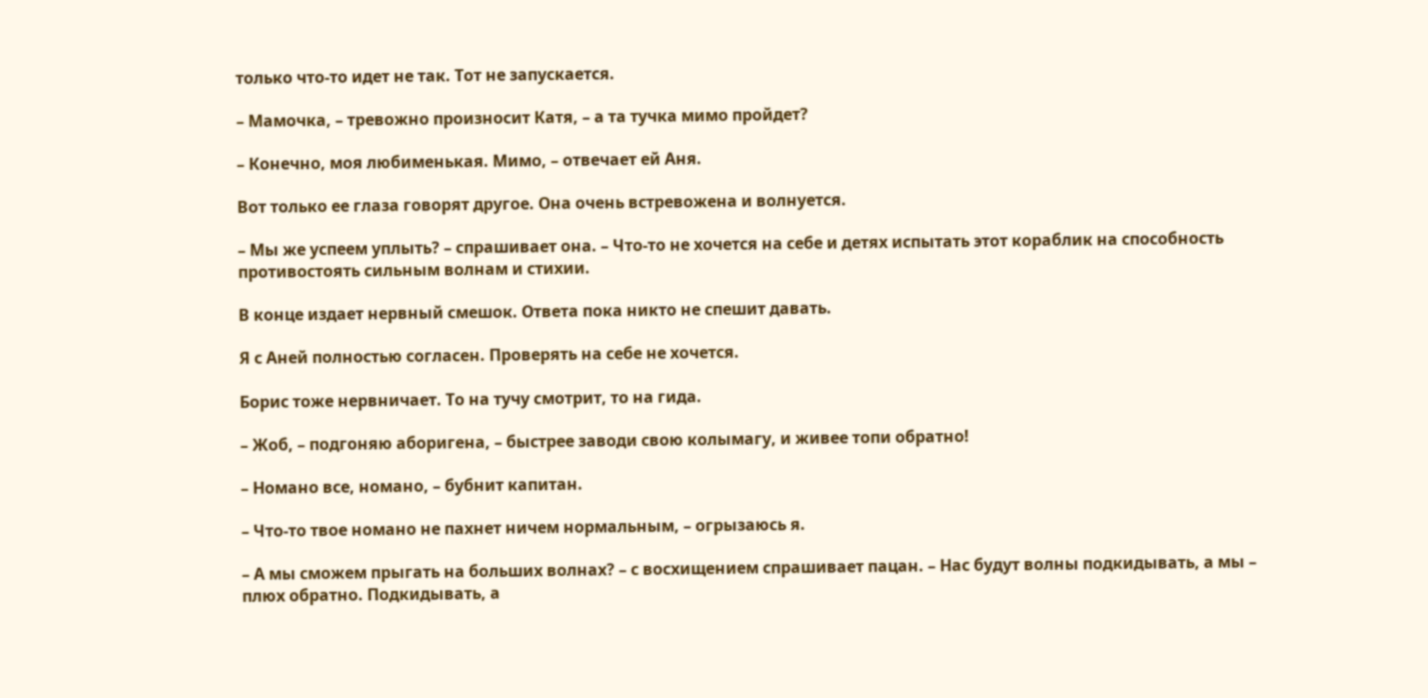только что-то идет не так. Тот не запускается.

– Мамочка, – тревожно произносит Катя, – а та тучка мимо пройдет?

– Конечно, моя любименькая. Мимо, – отвечает ей Аня.

Вот только ее глаза говорят другое. Она очень встревожена и волнуется.

– Мы же успеем уплыть? – спрашивает она. – Что-то не хочется на себе и детях испытать этот кораблик на способность противостоять сильным волнам и стихии.

В конце издает нервный смешок. Ответа пока никто не спешит давать.

Я с Аней полностью согласен. Проверять на себе не хочется.

Борис тоже нервничает. То на тучу смотрит, то на гида.

– Жоб, – подгоняю аборигена, – быстрее заводи свою колымагу, и живее топи обратно!

– Номано все, номано, – бубнит капитан.

– Что-то твое номано не пахнет ничем нормальным, – огрызаюсь я.

– А мы сможем прыгать на больших волнах? – с восхищением спрашивает пацан. – Нас будут волны подкидывать, а мы – плюх обратно. Подкидывать, а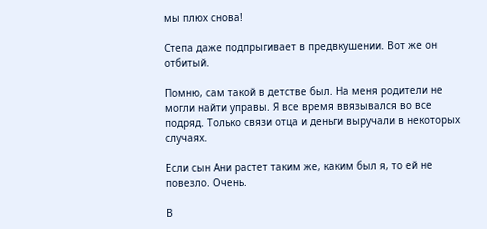мы плюх снова!

Степа даже подпрыгивает в предвкушении. Вот же он отбитый.

Помню, сам такой в детстве был. На меня родители не могли найти управы. Я все время ввязывался во все подряд. Только связи отца и деньги выручали в некоторых случаях.

Если сын Ани растет таким же, каким был я, то ей не повезло. Очень.

В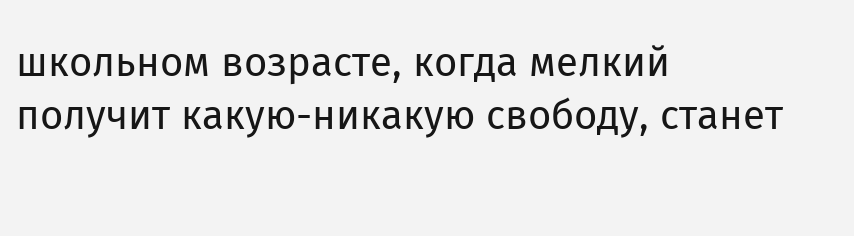школьном возрасте, когда мелкий получит какую-никакую свободу, станет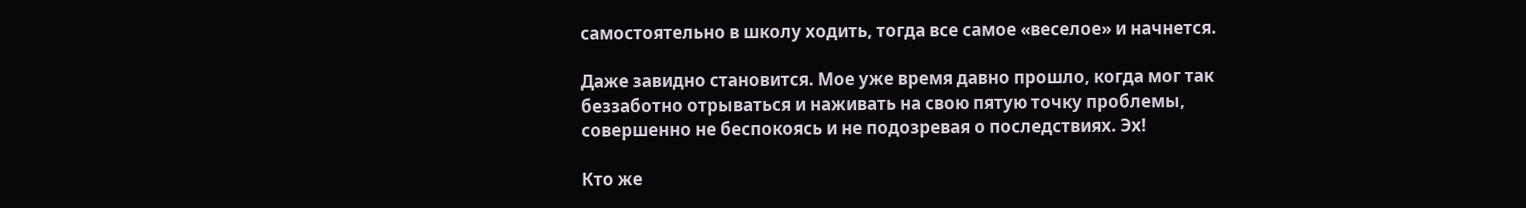самостоятельно в школу ходить, тогда все самое «веселое» и начнется.

Даже завидно становится. Мое уже время давно прошло, когда мог так беззаботно отрываться и наживать на свою пятую точку проблемы, совершенно не беспокоясь и не подозревая о последствиях. Эх!

Кто же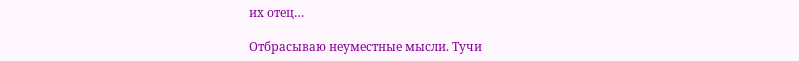их отец…

Отбрасываю неуместные мысли. Тучи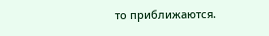то приближаются.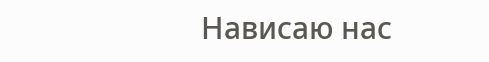Нависаю нас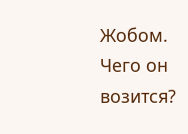Жобом. Чего он возится?